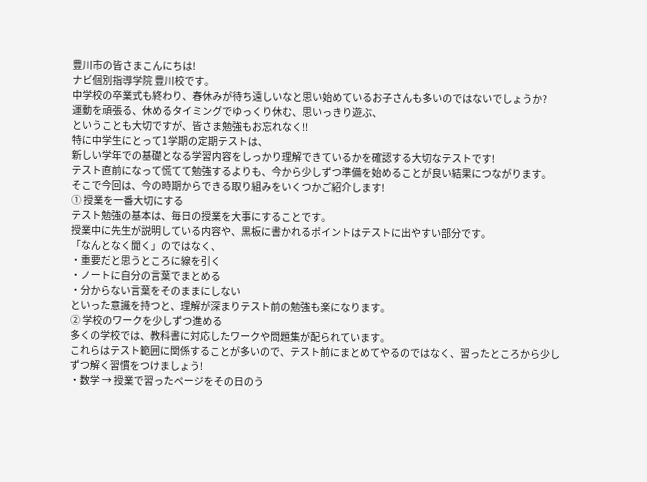豊川市の皆さまこんにちは!
ナビ個別指導学院 豊川校です。
中学校の卒業式も終わり、春休みが待ち遠しいなと思い始めているお子さんも多いのではないでしょうか?
運動を頑張る、休めるタイミングでゆっくり休む、思いっきり遊ぶ、
ということも大切ですが、皆さま勉強もお忘れなく!!
特に中学生にとって1学期の定期テストは、
新しい学年での基礎となる学習内容をしっかり理解できているかを確認する大切なテストです!
テスト直前になって慌てて勉強するよりも、今から少しずつ準備を始めることが良い結果につながります。
そこで今回は、今の時期からできる取り組みをいくつかご紹介します!
① 授業を一番大切にする
テスト勉強の基本は、毎日の授業を大事にすることです。
授業中に先生が説明している内容や、黒板に書かれるポイントはテストに出やすい部分です。
「なんとなく聞く」のではなく、
・重要だと思うところに線を引く
・ノートに自分の言葉でまとめる
・分からない言葉をそのままにしない
といった意識を持つと、理解が深まりテスト前の勉強も楽になります。
② 学校のワークを少しずつ進める
多くの学校では、教科書に対応したワークや問題集が配られています。
これらはテスト範囲に関係することが多いので、テスト前にまとめてやるのではなく、習ったところから少しずつ解く習慣をつけましょう!
・数学 → 授業で習ったページをその日のう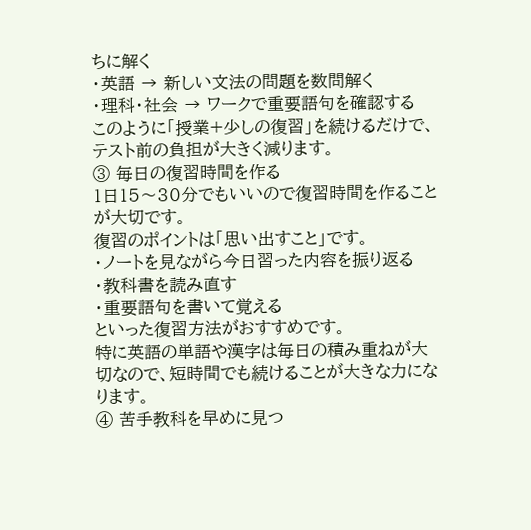ちに解く
・英語 → 新しい文法の問題を数問解く
・理科・社会 → ワークで重要語句を確認する
このように「授業+少しの復習」を続けるだけで、テスト前の負担が大きく減ります。
③ 毎日の復習時間を作る
1日15〜30分でもいいので復習時間を作ることが大切です。
復習のポイントは「思い出すこと」です。
・ノートを見ながら今日習った内容を振り返る
・教科書を読み直す
・重要語句を書いて覚える
といった復習方法がおすすめです。
特に英語の単語や漢字は毎日の積み重ねが大切なので、短時間でも続けることが大きな力になります。
④ 苦手教科を早めに見つ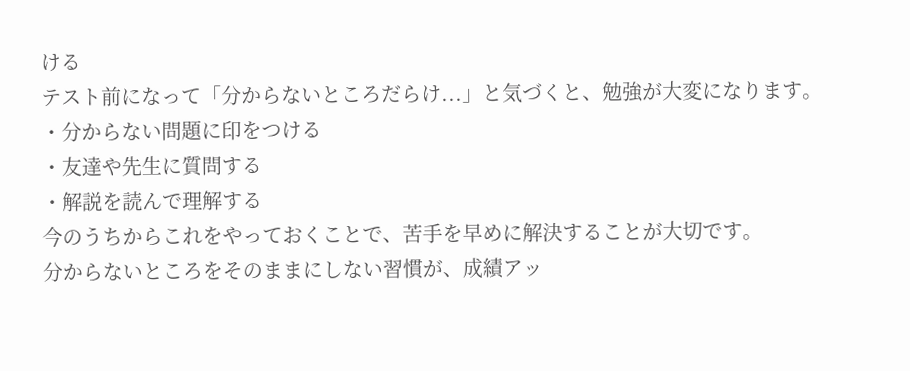ける
テスト前になって「分からないところだらけ...」と気づくと、勉強が大変になります。
・分からない問題に印をつける
・友達や先生に質問する
・解説を読んで理解する
今のうちからこれをやっておくことで、苦手を早めに解決することが大切です。
分からないところをそのままにしない習慣が、成績アッ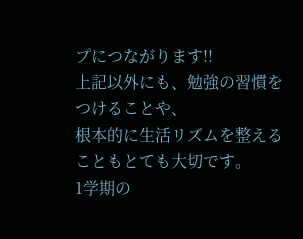プにつながります!!
上記以外にも、勉強の習慣をつけることや、
根本的に生活リズムを整えることもとても大切です。
1学期の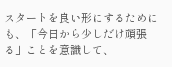スタートを良い形にするためにも、「今日から少しだけ頑張る」ことを意識して、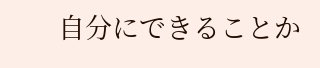自分にできることか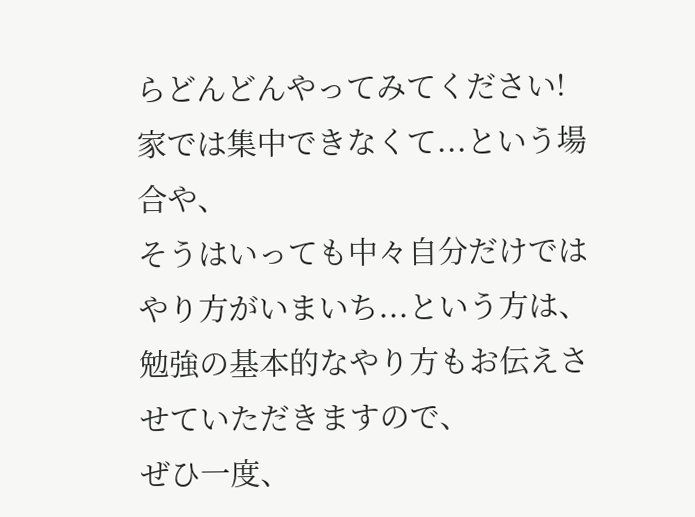らどんどんやってみてください!
家では集中できなくて...という場合や、
そうはいっても中々自分だけではやり方がいまいち...という方は、
勉強の基本的なやり方もお伝えさせていただきますので、
ぜひ一度、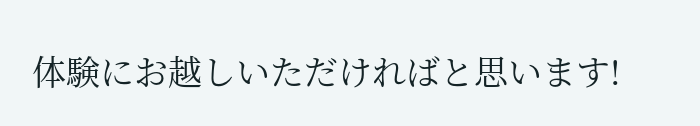体験にお越しいただければと思います!